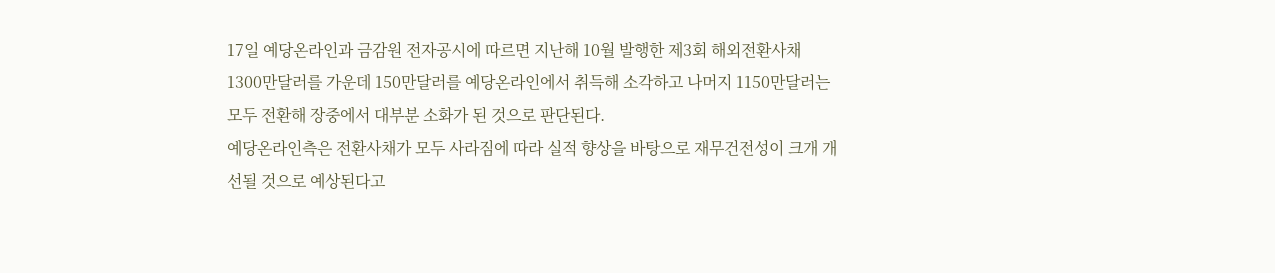17일 예당온라인과 금감원 전자공시에 따르면 지난해 10월 발행한 제3회 해외전환사채 1300만달러를 가운데 150만달러를 예당온라인에서 취득해 소각하고 나머지 1150만달러는 모두 전환해 장중에서 대부분 소화가 된 것으로 판단된다.
예당온라인측은 전환사채가 모두 사라짐에 따라 실적 향상을 바탕으로 재무건전성이 크개 개선될 것으로 예상된다고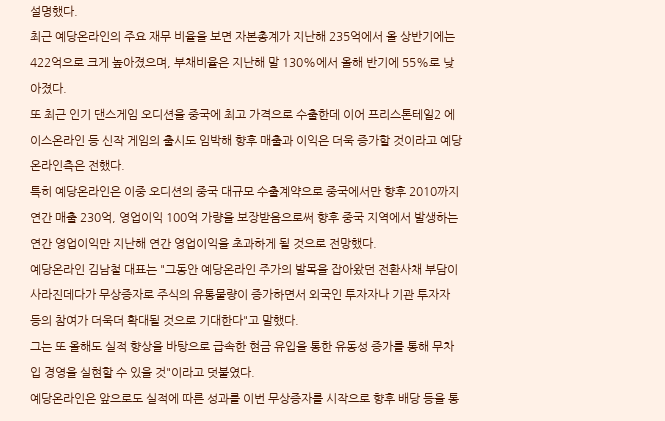설명했다.
최근 예당온라인의 주요 재무 비율을 보면 자본총계가 지난해 235억에서 올 상반기에는 422억으로 크게 높아졌으며, 부채비율은 지난해 말 130%에서 올해 반기에 55%로 낮아졌다.
또 최근 인기 댄스게임 오디션을 중국에 최고 가격으로 수출한데 이어 프리스톤테일2 에이스온라인 등 신작 게임의 출시도 임박해 향후 매출과 이익은 더욱 증가할 것이라고 예당온라인측은 전했다.
특히 예당온라인은 이중 오디션의 중국 대규모 수출계약으로 중국에서만 향후 2010까지 연간 매출 230억, 영업이익 100억 가량을 보장받음으로써 향후 중국 지역에서 발생하는 연간 영업이익만 지난해 연간 영업이익을 초과하게 될 것으로 전망했다.
예당온라인 김남철 대표는 "그동안 예당온라인 주가의 발목을 잡아왔던 전환사채 부담이 사라진데다가 무상증자로 주식의 유통물량이 증가하면서 외국인 투자자나 기관 투자자 등의 참여가 더욱더 확대될 것으로 기대한다"고 말했다.
그는 또 올해도 실적 향상을 바탕으로 급속한 현금 유입을 통한 유동성 증가를 통해 무차입 경영을 실현할 수 있을 것"이라고 덧붙였다.
예당온라인은 앞으로도 실적에 따른 성과를 이번 무상증자를 시작으로 향후 배당 등을 통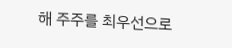해 주주를 최우선으로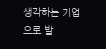생각하는 기업으로 발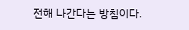전해 나간다는 방침이다.